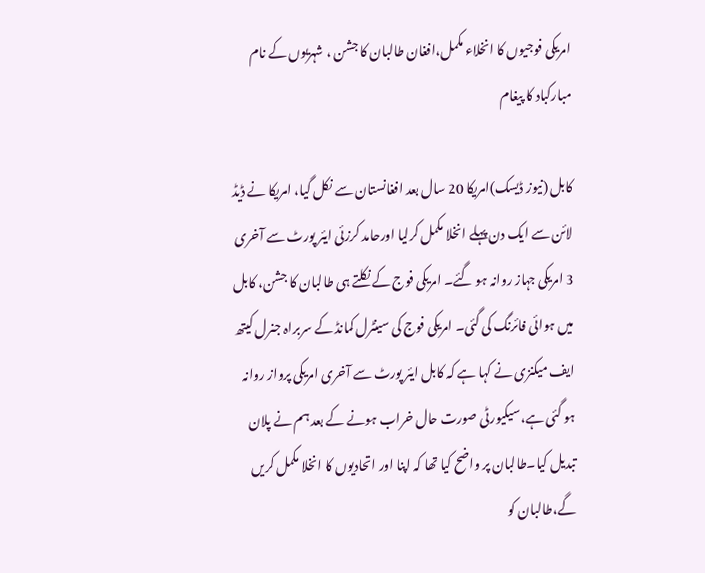امریکی فوجیوں کا انخلاء مکمل،افغان طالبان کا جشن ، شہریوں کے نام مبارکباد کا پیغام

کابل (نیوز ڈیسک)امریکا 20 سال بعد افغانستان سے نکل گیا، امریکا نے ڈیڈ لائن سے ایک دن پہلے انخلا مکمل کرلیا اورحامد کرزئی ایئر پورٹ سے آخری 3 امریکی جہاز روانہ ہو گئے۔ امریکی فوج کے نکلتے ہی طالبان کا جشن، کابل میں ہوائی فائرنگ کی گئی۔ امریکی فوج کی سینٹرل کمانڈ کے سربراہ جنرل کیتھ ایف میکنزی نے کہا ہے کہ کابل ایئر پورٹ سے آخری امریکی پرواز روانہ ہو گئی ہے،سیکیورٹی صورت حال خراب ہونے کے بعد ہم نے پلان تبدیل کیا۔طالبان پر واضح کیا تھا کہ اپنا اور اتحادیوں کا انخلا مکمل کریں گے،طالبان کو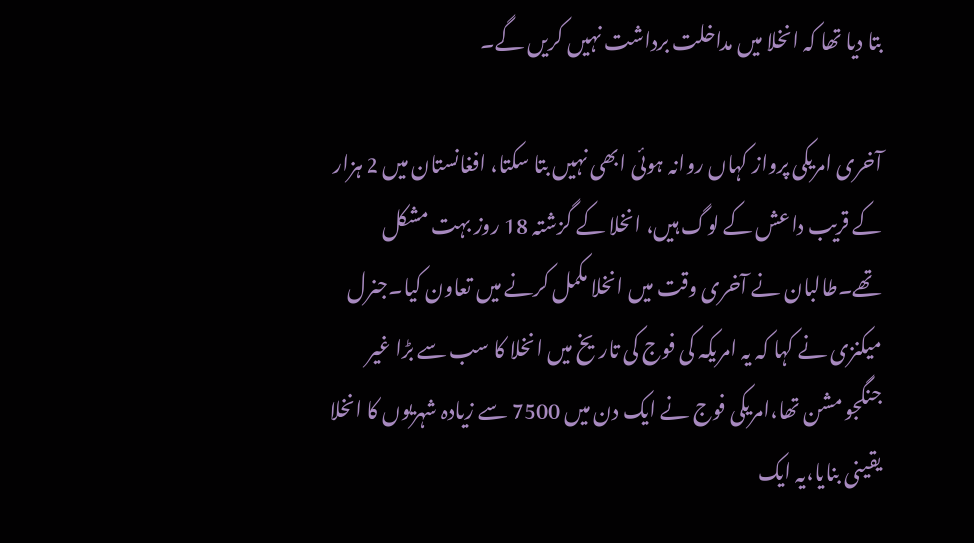بتا دیا تھا کہ انخلا میں مداخلت برداشت نہیں کریں گے۔

آخری امریکی پرواز کہاں روانہ ہوئی ابھی نہیں بتا سکتا، افغانستان میں 2 ہزار کے قریب داعش کے لوگ ہیں، انخلا کے گزشتہ 18 روز بہت مشکل تھے۔طالبان نے آخری وقت میں انخلا مکمل کرنے میں تعاون کیا۔جنرل میکنزی نے کہا کہ یہ امریکہ کی فوج کی تاریخ میں انخلا کا سب سے بڑا غیر جنگجو مشن تھا،امریکی فوج نے ایک دن میں 7500 سے زیادہ شہریوں کا انخلا یقینی بنایا،یہ ایک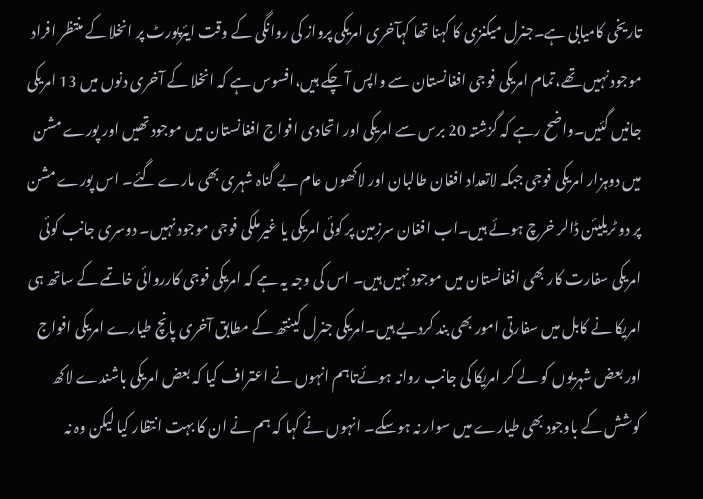تاریخی کامیابی ہے۔جنرل میکنزی کا کہنا تھا کہآخری امریکی پرواز کی روانگی کے وقت ایئرپورٹ پر انخلا کے منتظر افراد موجود نہیں تھے،تمام امریکی فوجی افغانستان سے واپس آ چکے ہیں،افسوس ہے کہ انخلا کے آخری دنوں میں 13 امریکی جانیں گئیں۔واضح رہے کہ گزشتہ 20 برس سے امریکی اور اتحادی افواج افغانستان میں موجود تھیں اور پورے مشن میں دوہزار امریکی فوجی جبکہ لاتعداد افغان طالبان اور لاکھوں عام بے گناہ شہری بھی مارے گئے۔ اس پورے مشن پر دو ٹریلیئن ڈالر خرچ ہوئے ہیں۔اب افغان سرزمین پر کوئی امریکی یا غیرملکی فوجی موجود نہیں۔ دوسری جانب کوئی امریکی سفارت کار بھی افغانستان میں موجود نہیں ہیں۔ اس کی وجہ یہ ہے کہ امریکی فوجی کارروائی خاتمے کے ساتھ ہی امریکا نے کابل میں سفارتی امور بھی بند کردیے ہیں۔امریکی جنرل کینتھ کے مطابق آخری پانچ طیارے امریکی افواج اور بعض شہریوں کو لے کر امریکا کی جانب روانہ ہوئےتاہم انہوں نے اعتراف کیا کہ بعض امریکی باشندے لاکھ کوشش کے باوجود بھی طیارے میں سوار نہ ہوسکے۔ انہوں نے کہا کہ ہم نے ان کا بہت انتظار کیا لیکن وہ نہ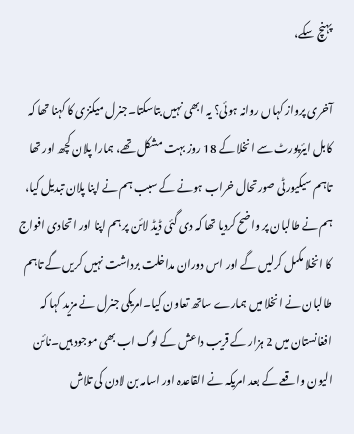پہنچ سکے،

آخری پرواز کہاں روانہ ہوئی؟ یہ ابھی نہیں بتاسکتا۔جنرل میکنزی کا کہنا تھا کہ کابل ایئرپورٹ سے انخلا کے 18 روز بہت مشکل تھے، ہمارا پلان کچھ اور تھا تاہم سیکیورٹی صورتحال خراب ہونے کے سبب ہم نے اپنا پلان تبدیل کیا، ہم نے طالبان پر واضح کردیا تھا کہ دی گئی ڈیڈ لائن پر ہم اپنا اور اتحادی افواج کا انخلا مکمل کرلیں گے اور اس دوران مداخلت برداشت نہیں کریں گے تاہم طالبان نے انخلا میں ہمارے ساتھ تعاون کیا۔امریکی جنرل نے مزید کہا کہ افغانستان میں 2 ہزار کے قریب داعش کے لوگ اب بھی موجود ہیں۔نائن الیون واقعے کے بعد امریکہ نے القاعدہ اور اسامہ بن لادن کی تلاش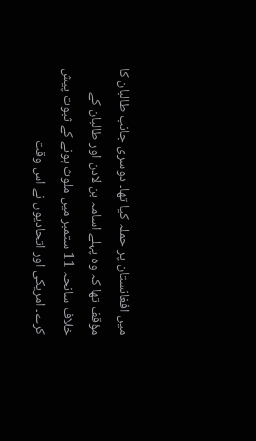میں افغانستان پر حملہ کیا تھا۔ دوسری جانب طالبان کا مؤقف تھا کہ وہ پہلے اسامہ بن لادن اور طالبان کے خلاف سانحہ 11 ستمبر میں ملوث ہونے کے ثبوت پیش کرے۔ امریکی اور اتحادیوں نے اس وقت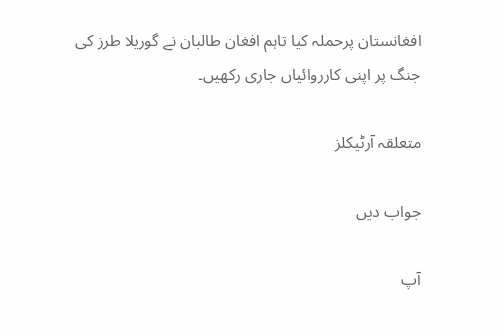افغانستان پرحملہ کیا تاہم افغان طالبان نے گوریلا طرز کی جنگ پر اپنی کارروائیاں جاری رکھیں۔

متعلقہ آرٹیکلز

جواب دیں

آپ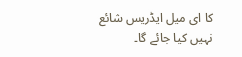کا ای میل ایڈریس شائع نہیں کیا جائے گا۔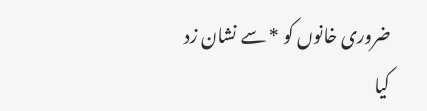ضروری خانوں کو * سے نشان زد کیا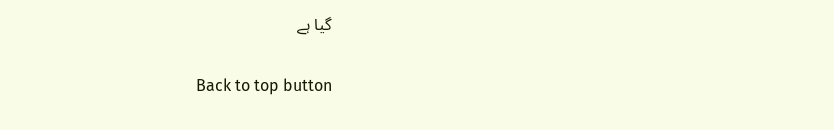گیا ہے

Back to top button